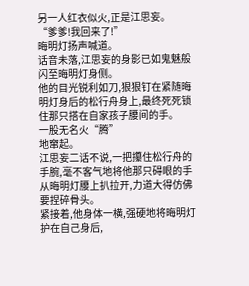另一人红衣似火,正是江思妄。
“爹爹!我回来了!”
晦明灯扬声喊道。
话音未落,江思妄的身影已如鬼魅般闪至晦明灯身侧。
他的目光锐利如刀,狠狠钉在紧随晦明灯身后的松行舟身上,最终死死锁住那只搭在自家孩子腰间的手。
一股无名火“腾”
地窜起。
江思妄二话不说,一把攥住松行舟的手腕,毫不客气地将他那只碍眼的手从晦明灯腰上扒拉开,力道大得仿佛要捏碎骨头。
紧接着,他身体一横,强硬地将晦明灯护在自己身后,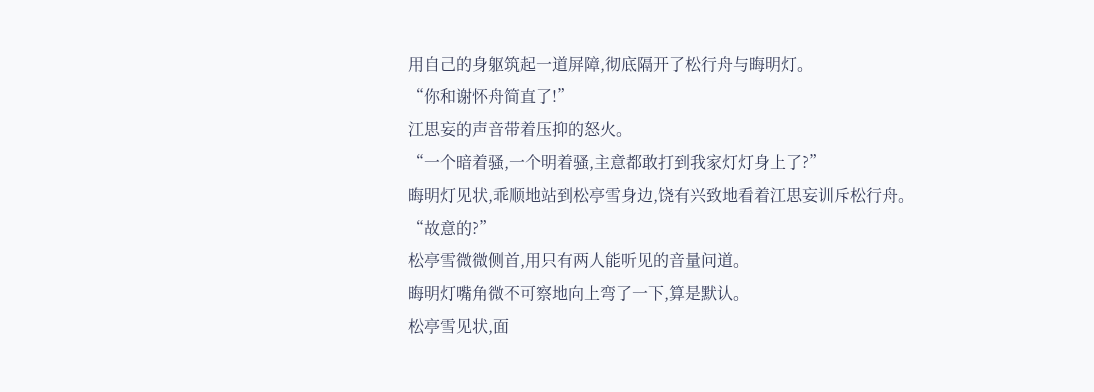用自己的身躯筑起一道屏障,彻底隔开了松行舟与晦明灯。
“你和谢怀舟简直了!”
江思妄的声音带着压抑的怒火。
“一个暗着骚,一个明着骚,主意都敢打到我家灯灯身上了?”
晦明灯见状,乖顺地站到松亭雪身边,饶有兴致地看着江思妄训斥松行舟。
“故意的?”
松亭雪微微侧首,用只有两人能听见的音量问道。
晦明灯嘴角微不可察地向上弯了一下,算是默认。
松亭雪见状,面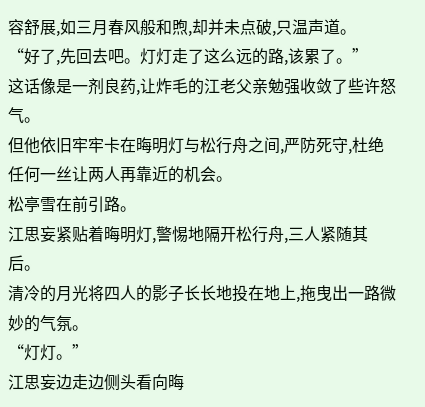容舒展,如三月春风般和煦,却并未点破,只温声道。
“好了,先回去吧。灯灯走了这么远的路,该累了。”
这话像是一剂良药,让炸毛的江老父亲勉强收敛了些许怒气。
但他依旧牢牢卡在晦明灯与松行舟之间,严防死守,杜绝任何一丝让两人再靠近的机会。
松亭雪在前引路。
江思妄紧贴着晦明灯,警惕地隔开松行舟,三人紧随其后。
清冷的月光将四人的影子长长地投在地上,拖曳出一路微妙的气氛。
“灯灯。”
江思妄边走边侧头看向晦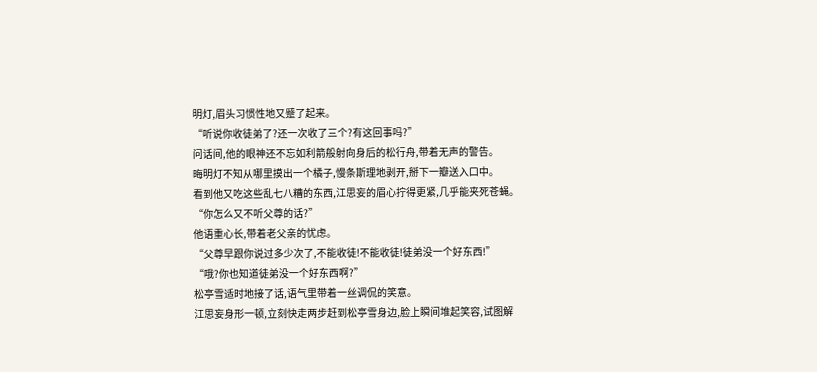明灯,眉头习惯性地又蹙了起来。
“听说你收徒弟了?还一次收了三个?有这回事吗?”
问话间,他的眼神还不忘如利箭般射向身后的松行舟,带着无声的警告。
晦明灯不知从哪里摸出一个橘子,慢条斯理地剥开,掰下一瓣送入口中。
看到他又吃这些乱七八糟的东西,江思妄的眉心拧得更紧,几乎能夹死苍蝇。
“你怎么又不听父尊的话?”
他语重心长,带着老父亲的忧虑。
“父尊早跟你说过多少次了,不能收徒!不能收徒!徒弟没一个好东西!”
“哦?你也知道徒弟没一个好东西啊?”
松亭雪适时地接了话,语气里带着一丝调侃的笑意。
江思妄身形一顿,立刻快走两步赶到松亭雪身边,脸上瞬间堆起笑容,试图解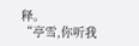释。
“亭雪,你听我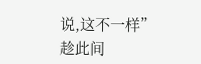说,这不一样”
趁此间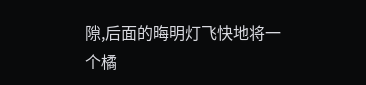隙,后面的晦明灯飞快地将一个橘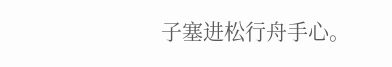子塞进松行舟手心。